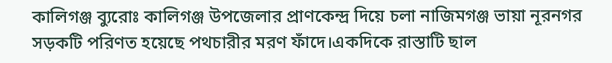কালিগঞ্জ ব্যুরোঃ কালিগঞ্জ উপজেলার প্রাণকেন্দ্র দিয়ে চলা নাজিমগঞ্জ ভায়া নূরনগর সড়কটি পরিণত হয়েছে পথচারীর মরণ ফাঁদে।একদিকে রাস্তাটি ছাল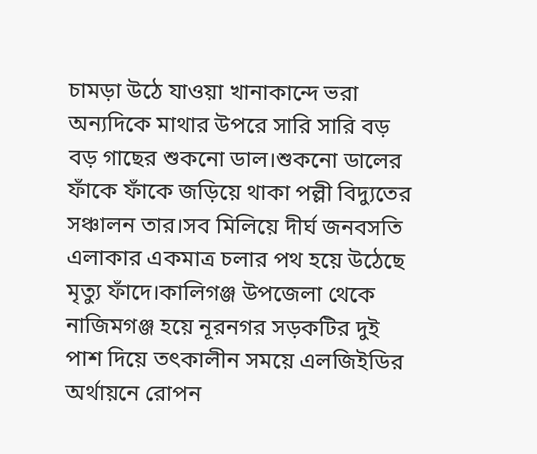চামড়া উঠে যাওয়া খানাকান্দে ভরা অন্যদিকে মাথার উপরে সারি সারি বড় বড় গাছের শুকনো ডাল।শুকনো ডালের ফাঁকে ফাঁকে জড়িয়ে থাকা পল্লী বিদ্যুতের সঞ্চালন তার।সব মিলিয়ে দীর্ঘ জনবসতি এলাকার একমাত্র চলার পথ হয়ে উঠেছে মৃত্যু ফাঁদে।কালিগঞ্জ উপজেলা থেকে নাজিমগঞ্জ হয়ে নূরনগর সড়কটির দুই পাশ দিয়ে তৎকালীন সময়ে এলজিইডির অর্থায়নে রোপন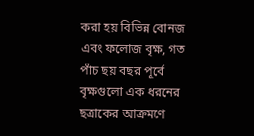করা হয় বিভিন্ন বোনজ এবং ফলোজ বৃক্ষ, গত পাঁচ ছয় বছর পূর্বে বৃক্ষগুলো এক ধরনের ছত্রাকের আক্রমণে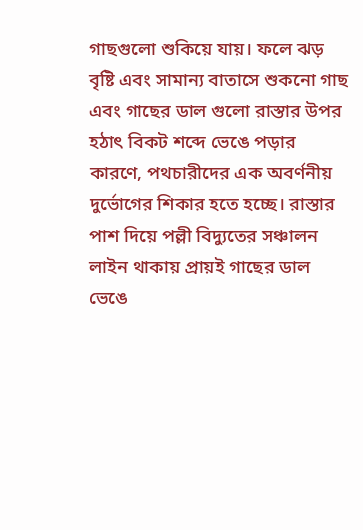গাছগুলো শুকিয়ে যায়। ফলে ঝড় বৃষ্টি এবং সামান্য বাতাসে শুকনো গাছ এবং গাছের ডাল গুলো রাস্তার উপর হঠাৎ বিকট শব্দে ভেঙে পড়ার কারণে, পথচারীদের এক অবর্ণনীয় দুর্ভোগের শিকার হতে হচ্ছে। রাস্তার পাশ দিয়ে পল্লী বিদ্যুতের সঞ্চালন লাইন থাকায় প্রায়ই গাছের ডাল ভেঙে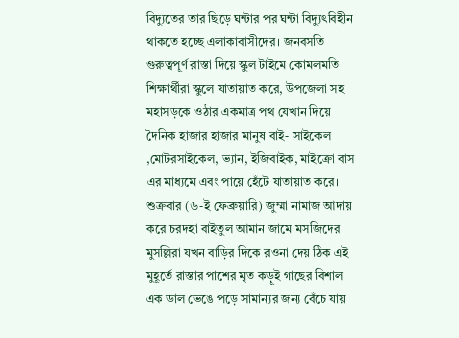বিদ্যুতের তার ছিড়ে ঘন্টার পর ঘন্টা বিদ্যুৎবিহীন থাকতে হচ্ছে এলাকাবাসীদের। জনবসতি গুরুত্বপূর্ণ রাস্তা দিয়ে স্কুল টাইমে কোমলমতি শিক্ষার্থীরা স্কুলে যাতায়াত করে, উপজেলা সহ মহাসড়কে ওঠার একমাত্র পথ যেখান দিয়ে দৈনিক হাজার হাজার মানুষ বাই- সাইকেল ,মোটরসাইকেল, ভ্যান, ইজিবাইক, মাইক্রো বাস এর মাধ্যমে এবং পায়ে হেঁটে যাতায়াত করে। শুক্রবার (৬-ই ফেব্রুয়ারি) জুম্মা নামাজ আদায় করে চরদহা বাইতুল আমান জামে মসজিদের মুসল্লিরা যখন বাড়ির দিকে রওনা দেয় ঠিক এই মুহূর্তে রাস্তার পাশের মৃত কড়ূই গাছের বিশাল এক ডাল ভেঙে পড়ে সামান্যর জন্য বেঁচে যায়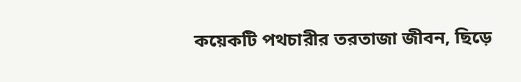কয়েকটি পথচারীর তরতাজা জীবন, ছিড়ে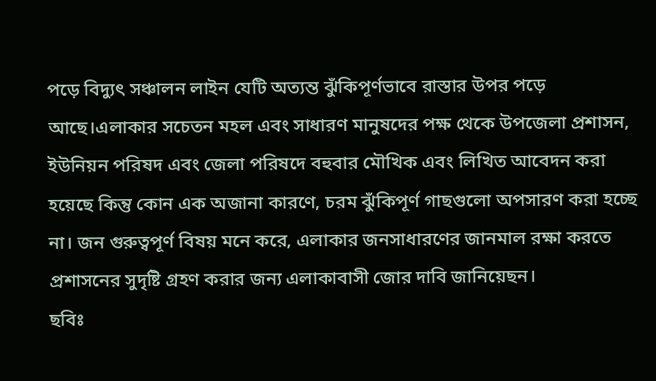পড়ে বিদ্যুৎ সঞ্চালন লাইন যেটি অত্যন্ত ঝুঁকিপূর্ণভাবে রাস্তার উপর পড়ে আছে।এলাকার সচেতন মহল এবং সাধারণ মানুষদের পক্ষ থেকে উপজেলা প্রশাসন, ইউনিয়ন পরিষদ এবং জেলা পরিষদে বহুবার মৌখিক এবং লিখিত আবেদন করা হয়েছে কিন্তু কোন এক অজানা কারণে, চরম ঝুঁকিপূর্ণ গাছগুলো অপসারণ করা হচ্ছে না। জন গুরুত্বপূর্ণ বিষয় মনে করে, এলাকার জনসাধারণের জানমাল রক্ষা করতে প্রশাসনের সুদৃষ্টি গ্রহণ করার জন্য এলাকাবাসী জোর দাবি জানিয়েছন।
ছবিঃ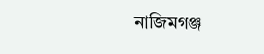নাজিমগঞ্জ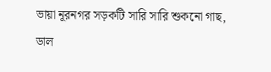ভায়া নূরনগর সড়কটি সারি সারি শুকনো গাছ, ডাল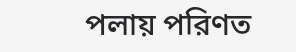পলায় পরিণত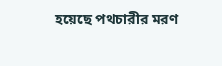হয়েছে পথচারীর মরণ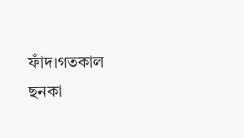ফাঁদ।গতকাল ছনকা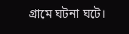গ্রামে ঘটনা ঘটে।